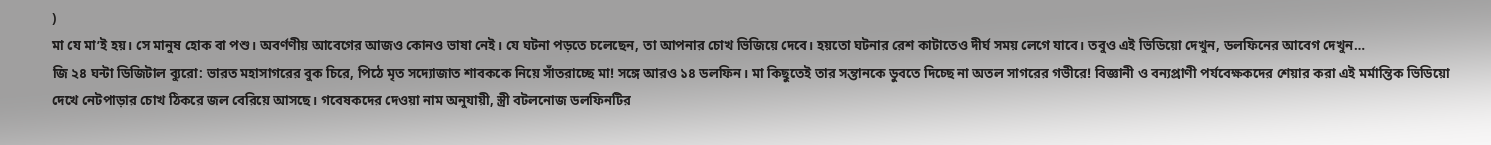)
মা যে মা’ই হয়। সে মানুষ হোক বা পশু। অবর্ণণীয় আবেগের আজও কোনও ভাষা নেই। যে ঘটনা পড়তে চলেছেন, তা আপনার চোখ ভিজিয়ে দেবে। হয়তো ঘটনার রেশ কাটাতেও দীর্ঘ সময় লেগে যাবে। তবুও এই ভিডিয়ো দেখুন, ডলফিনের আবেগ দেখুন…
জি ২৪ ঘন্টা ডিজিটাল ব্যুরো: ভারত মহাসাগরের বুক চিরে, পিঠে মৃত সদ্যোজাত শাবককে নিয়ে সাঁতরাচ্ছে মা! সঙ্গে আরও ১৪ ডলফিন। মা কিছুতেই তার সন্তানকে ডুবতে দিচ্ছে না অতল সাগরের গভীরে! বিজ্ঞানী ও বন্যপ্রাণী পর্যবেক্ষকদের শেয়ার করা এই মর্মান্তিক ভিডিয়ো দেখে নেটপাড়ার চোখ ঠিকরে জল বেরিয়ে আসছে। গবেষকদের দেওয়া নাম অনুযায়ী, স্ত্রী বটলনোজ ডলফিনটির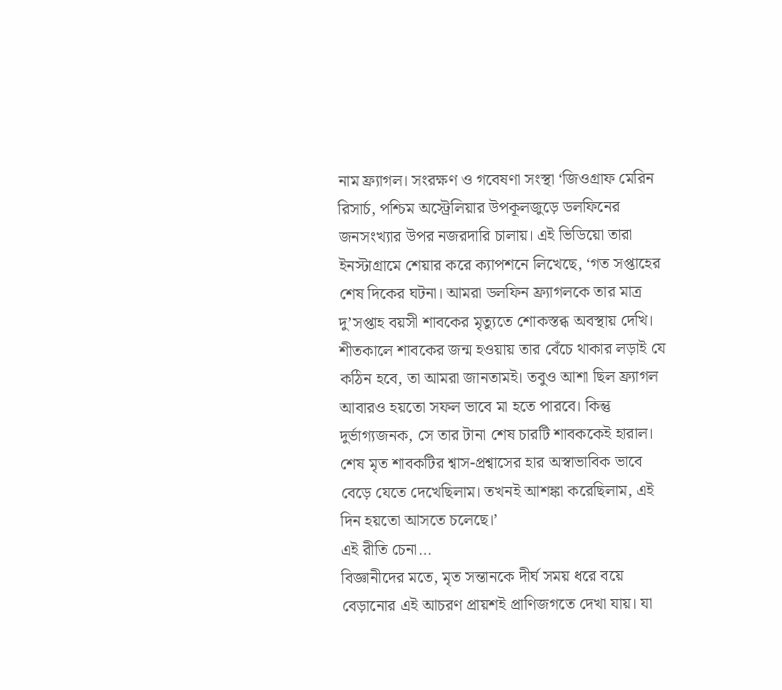নাম ফ্র্যাগল। সংরক্ষণ ও গবেষণা সংস্থা ‘জিওগ্রাফ মেরিন রিসার্চ, পশ্চিম অস্ট্রেলিয়ার উপকূলজুড়ে ডলফিনের জনসংখ্যার উপর নজরদারি চালায়। এই ভিডিয়ো তারা ইনস্টাগ্রামে শেয়ার করে ক্যাপশনে লিখেছে, ‘গত সপ্তাহের শেষ দিকের ঘটনা। আমরা ডলফিন ফ্র্যাগলকে তার মাত্র দু’সপ্তাহ বয়সী শাবকের মৃত্যুতে শোকস্তব্ধ অবস্থায় দেখি। শীতকালে শাবকের জন্ম হওয়ায় তার বেঁচে থাকার লড়াই যে কঠিন হবে, তা আমরা জানতামই। তবুও আশা ছিল ফ্র্যাগল আবারও হয়তো সফল ভাবে মা হতে পারবে। কিন্তু দুর্ভাগ্যজনক, সে তার টানা শেষ চারটি শাবককেই হারাল। শেষ মৃত শাবকটির শ্বাস-প্রশ্বাসের হার অস্বাভাবিক ভাবে বেড়ে যেতে দেখেছিলাম। তখনই আশঙ্কা করেছিলাম, এই দিন হয়তো আসতে চলেছে।’
এই রীতি চেনা…
বিজ্ঞানীদের মতে, মৃত সন্তানকে দীর্ঘ সময় ধরে বয়ে বেড়ানোর এই আচরণ প্রায়শই প্রাণিজগতে দেখা যায়। যা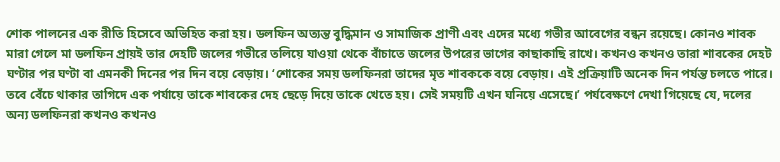শোক পালনের এক রীতি হিসেবে অভিহিত করা হয়। ডলফিন অত্যন্ত বুদ্ধিমান ও সামাজিক প্রাণী এবং এদের মধ্যে গভীর আবেগের বন্ধন রয়েছে। কোনও শাবক মারা গেলে মা ডলফিন প্রায়ই তার দেহটি জলের গভীরে তলিয়ে যাওয়া থেকে বাঁচাতে জলের উপরের ভাগের কাছাকাছি রাখে। কখনও কখনও তারা শাবকের দেহট ঘণ্টার পর ঘণ্টা বা এমনকী দিনের পর দিন বয়ে বেড়ায়। ‘শোকের সময় ডলফিনরা তাদের মৃত শাবককে বয়ে বেড়ায়। এই প্রক্রিয়াটি অনেক দিন পর্যন্ত চলতে পারে। তবে বেঁচে থাকার তাগিদে এক পর্যায়ে তাকে শাবকের দেহ ছেড়ে দিয়ে তাকে খেতে হয়। সেই সময়টি এখন ঘনিয়ে এসেছে।’ পর্যবেক্ষণে দেখা গিয়েছে যে, দলের অন্য ডলফিনরা কখনও কখনও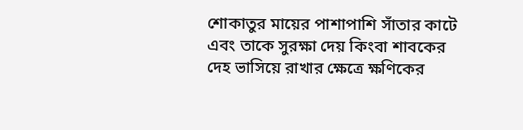শোকাতুর মায়ের পাশাপাশি সাঁতার কাটে এবং তাকে সুরক্ষা দেয় কিংবা শাবকের দেহ ভাসিয়ে রাখার ক্ষেত্রে ক্ষণিকের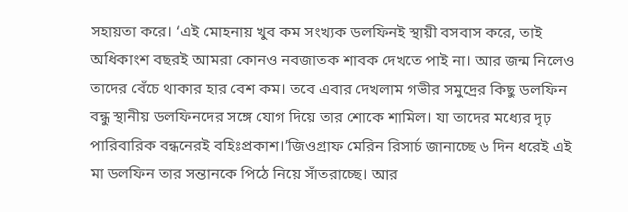সহায়তা করে। ‘এই মোহনায় খুব কম সংখ্যক ডলফিনই স্থায়ী বসবাস করে, তাই অধিকাংশ বছরই আমরা কোনও নবজাতক শাবক দেখতে পাই না। আর জন্ম নিলেও তাদের বেঁচে থাকার হার বেশ কম। তবে এবার দেখলাম গভীর সমুদ্রের কিছু ডলফিন বন্ধু স্থানীয় ডলফিনদের সঙ্গে যোগ দিয়ে তার শোকে শামিল। যা তাদের মধ্যের দৃঢ় পারিবারিক বন্ধনেরই বহিঃপ্রকাশ।’জিওগ্রাফ মেরিন রিসার্চ জানাচ্ছে ৬ দিন ধরেই এই মা ডলফিন তার সন্তানকে পিঠে নিয়ে সাঁতরাচ্ছে। আর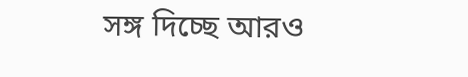সঙ্গ দিচ্ছে আরও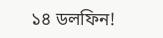১৪ ডলফিন!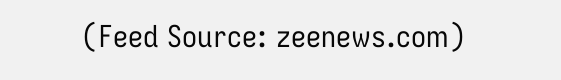(Feed Source: zeenews.com)